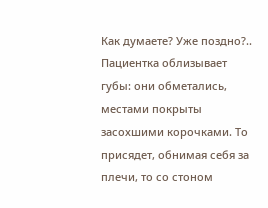Как думаете? Уже поздно?.. Пациентка облизывает губы: они обметались, местами покрыты засохшими корочками. То присядет, обнимая себя за плечи, то со стоном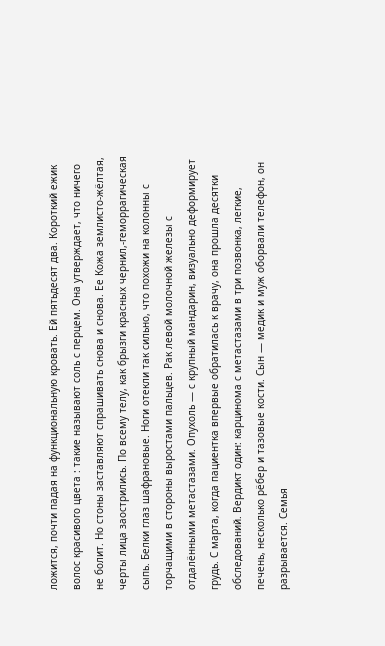ложится, почти падая на функциональную кровать. Ей пятьдесят два. Короткий ежик волос красивого цвета : такие называют соль с перцем. Она утверждает, что ничего не болит. Но стоны заставляют спрашивать снова и снова. Ее Кожа землисто-жёлтая, черты лица заострились. По всему телу, как брызги красных чернил,-геморрагическая сыпь. Белки глаз шафрановые. Ноги отекли так сильно, что похожи на колонны с торчащими в стороны выростами пальцев. Рак левой молочной железы с отдалёнными метастазами. Опухоль — с крупный мандарин, визуально деформирует грудь. С марта, когда пациентка впервые обратилась к врачу, она прошла десятки обследований. Вердикт один: карцинома с метастазами в три позвонка, легкие, печень, несколько рёбер и тазовые кости. Сын — медик и муж оборвали телефон, он разрывается. Семья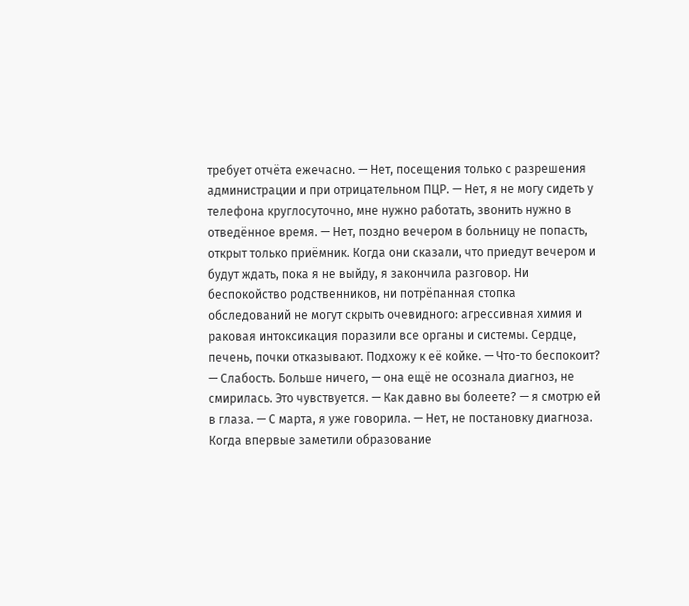требует отчёта ежечасно. — Нет, посещения только с разрешения администрации и при отрицательном ПЦР. — Нет, я не могу сидеть у телефона круглосуточно, мне нужно работать, звонить нужно в отведённое время. — Нет, поздно вечером в больницу не попасть, открыт только приёмник. Когда они сказали, что приедут вечером и будут ждать, пока я не выйду, я закончила разговор. Ни беспокойство родственников, ни потрёпанная стопка обследований не могут скрыть очевидного: агрессивная химия и раковая интоксикация поразили все органы и системы. Сердце, печень, почки отказывают. Подхожу к её койке. — Что-то беспокоит? — Слабость. Больше ничего, — она ещё не осознала диагноз, не смирилась. Это чувствуется. — Как давно вы болеете? — я смотрю ей в глаза. — С марта, я уже говорила. — Нет, не постановку диагноза. Когда впервые заметили образование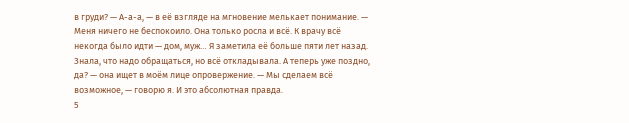в груди? — А-а-а, — в её взгляде на мгновение мелькает понимание. — Меня ничего не беспокоило. Она только росла и всё. К врачу всё некогда было идти — дом, муж… Я заметила её больше пяти лет назад. Знала, что надо обращаться, но всё откладывала. А теперь уже поздно, да? — она ищет в моём лице опровержение. — Мы сделаем всё возможное, — говорю я. И это абсолютная правда.
5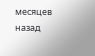месяцев назад